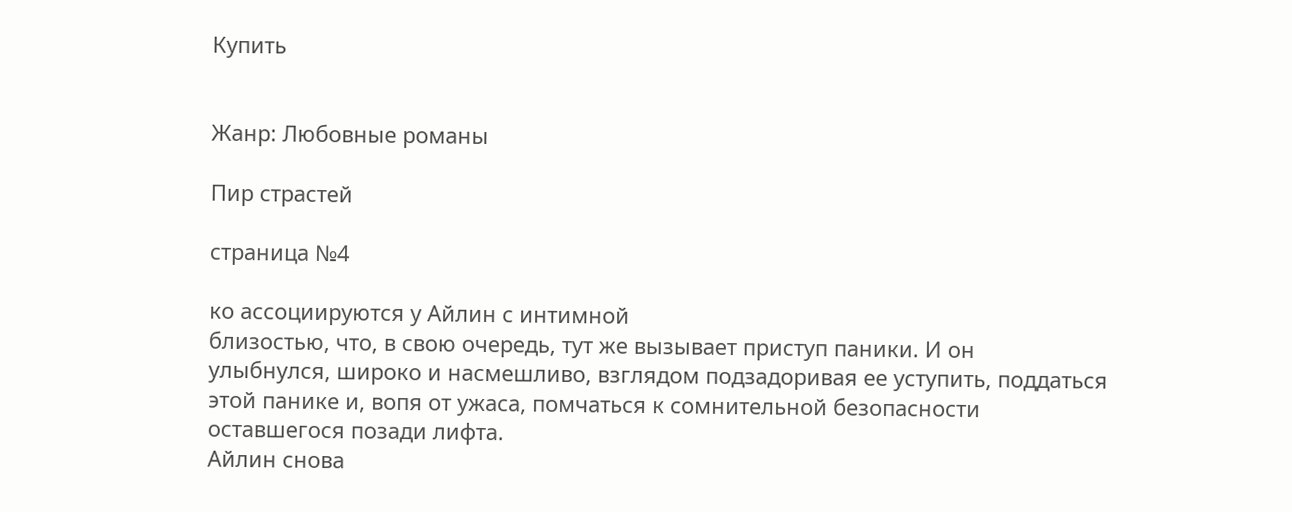Купить


Жанр: Любовные романы

Пир страстей

страница №4

ко ассоциируются у Айлин с интимной
близостью, что, в свою очередь, тут же вызывает приступ паники. И он
улыбнулся, широко и насмешливо, взглядом подзадоривая ее уступить, поддаться
этой панике и, вопя от ужаса, помчаться к сомнительной безопасности
оставшегося позади лифта.
Айлин снова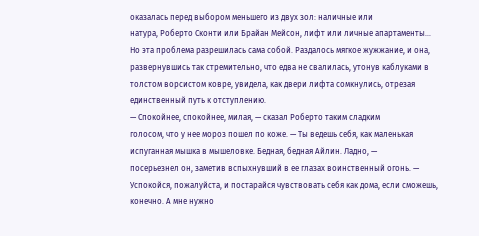оказалась перед выбором меньшего из двух зол: наличные или
натура, Роберто Сконти или Брайан Мейсон, лифт или личные апартаменты...
Но эта проблема разрешилась сама собой. Раздалось мягкое жужжание, и она,
развернувшись так стремительно, что едва не свалилась, утонув каблуками в
толстом ворсистом ковре, увидела, как двери лифта сомкнулись, отрезая
единственный путь к отступлению.
— Спокойнее, спокойнее, милая, — сказал Роберто таким сладким
голосом, что у нее мороз пошел по коже. — Ты ведешь себя, как маленькая
испуганная мышка в мышеловке. Бедная, бедная Айлин. Ладно, —
посерьезнел он, заметив вспыхнувший в ее глазах воинственный огонь. —
Успокойся, пожалуйста, и постарайся чувствовать себя как дома, если сможешь,
конечно. А мне нужно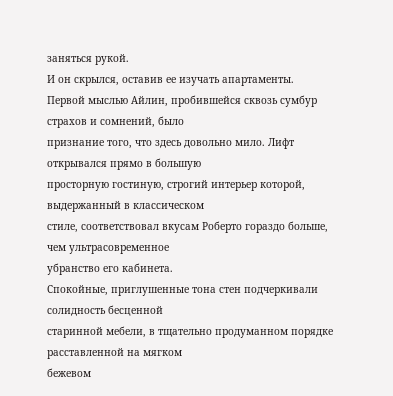заняться рукой.
И он скрылся, оставив ее изучать апартаменты.
Первой мыслью Айлин, пробившейся сквозь сумбур страхов и сомнений, было
признание того, что здесь довольно мило. Лифт открывался прямо в большую
просторную гостиную, строгий интерьер которой, выдержанный в классическом
стиле, соответствовал вкусам Роберто гораздо больше, чем ультрасовременное
убранство его кабинета.
Спокойные, приглушенные тона стен подчеркивали солидность бесценной
старинной мебели, в тщательно продуманном порядке расставленной на мягком
бежевом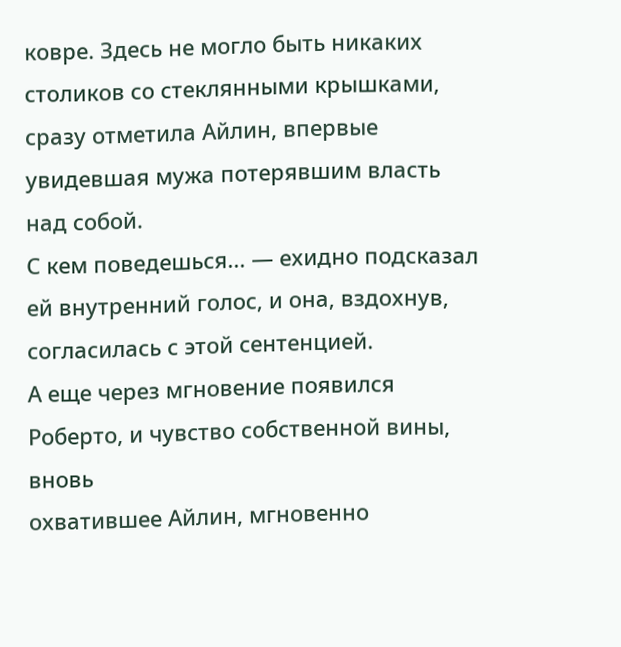ковре. Здесь не могло быть никаких столиков со стеклянными крышками,
сразу отметила Айлин, впервые увидевшая мужа потерявшим власть над собой.
С кем поведешься... — ехидно подсказал ей внутренний голос, и она, вздохнув,
согласилась с этой сентенцией.
А еще через мгновение появился Роберто, и чувство собственной вины, вновь
охватившее Айлин, мгновенно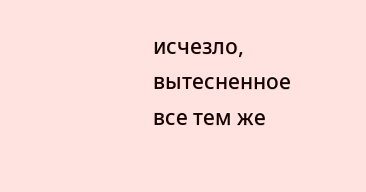исчезло, вытесненное все тем же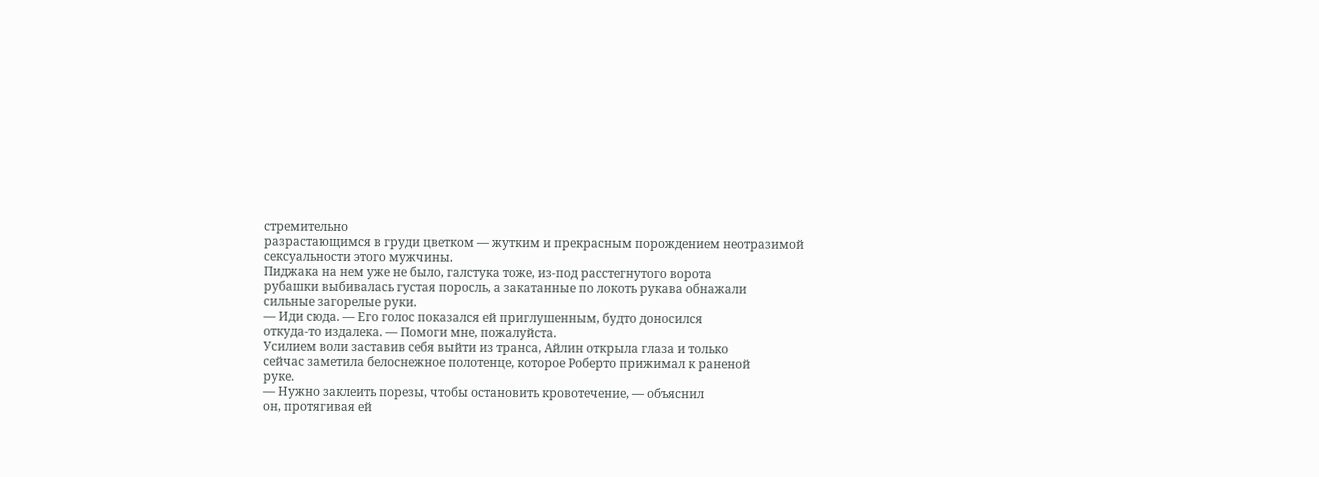стремительно
разрастающимся в груди цветком — жутким и прекрасным порождением неотразимой
сексуальности этого мужчины.
Пиджака на нем уже не было, галстука тоже, из-под расстегнутого ворота
рубашки выбивалась густая поросль, а закатанные по локоть рукава обнажали
сильные загорелые руки.
— Иди сюда. — Его голос показался ей приглушенным, будто доносился
откуда-то издалека. — Помоги мне, пожалуйста.
Усилием воли заставив себя выйти из транса, Айлин открыла глаза и только
сейчас заметила белоснежное полотенце, которое Роберто прижимал к раненой
руке.
— Нужно заклеить порезы, чтобы остановить кровотечение, — объяснил
он, протягивая ей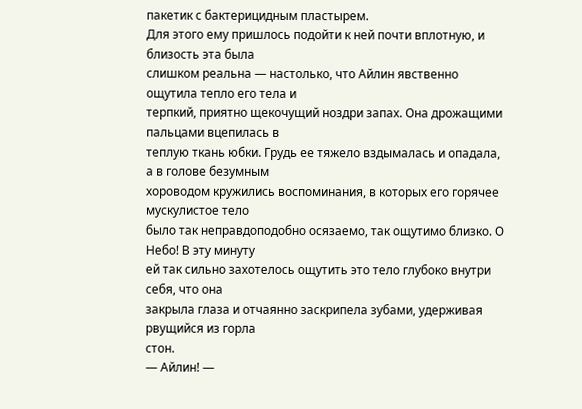пакетик с бактерицидным пластырем.
Для этого ему пришлось подойти к ней почти вплотную, и близость эта была
слишком реальна — настолько, что Айлин явственно ощутила тепло его тела и
терпкий, приятно щекочущий ноздри запах. Она дрожащими пальцами вцепилась в
теплую ткань юбки. Грудь ее тяжело вздымалась и опадала, а в голове безумным
хороводом кружились воспоминания, в которых его горячее мускулистое тело
было так неправдоподобно осязаемо, так ощутимо близко. О Небо! В эту минуту
ей так сильно захотелось ощутить это тело глубоко внутри себя, что она
закрыла глаза и отчаянно заскрипела зубами, удерживая рвущийся из горла
стон.
— Айлин! —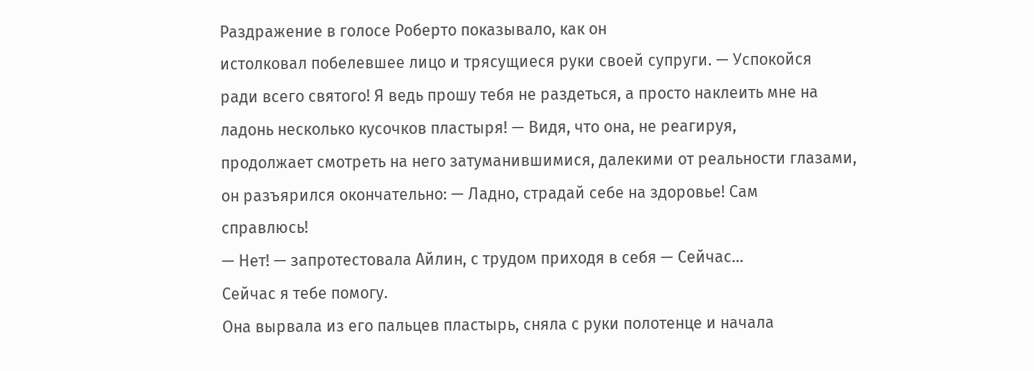Раздражение в голосе Роберто показывало, как он
истолковал побелевшее лицо и трясущиеся руки своей супруги. — Успокойся
ради всего святого! Я ведь прошу тебя не раздеться, а просто наклеить мне на
ладонь несколько кусочков пластыря! — Видя, что она, не реагируя,
продолжает смотреть на него затуманившимися, далекими от реальности глазами,
он разъярился окончательно: — Ладно, страдай себе на здоровье! Сам
справлюсь!
— Нет! — запротестовала Айлин, с трудом приходя в себя — Сейчас...
Сейчас я тебе помогу.
Она вырвала из его пальцев пластырь, сняла с руки полотенце и начала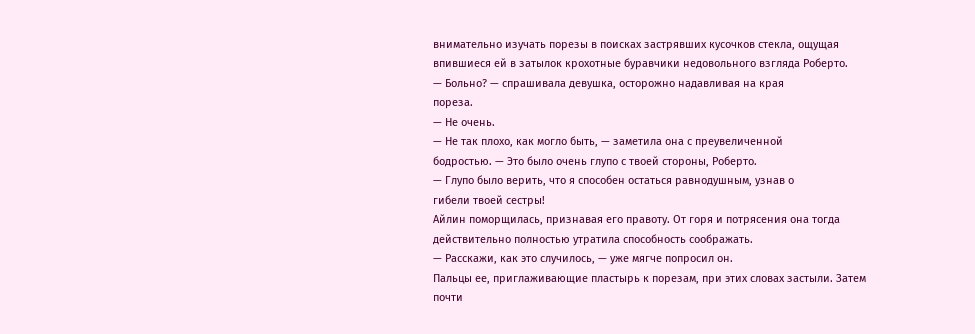внимательно изучать порезы в поисках застрявших кусочков стекла, ощущая
впившиеся ей в затылок крохотные буравчики недовольного взгляда Роберто.
— Больно? — спрашивала девушка, осторожно надавливая на края
пореза.
— Не очень.
— Не так плохо, как могло быть, — заметила она с преувеличенной
бодростью. — Это было очень глупо с твоей стороны, Роберто.
— Глупо было верить, что я способен остаться равнодушным, узнав о
гибели твоей сестры!
Айлин поморщилась, признавая его правоту. От горя и потрясения она тогда
действительно полностью утратила способность соображать.
— Расскажи, как это случилось, — уже мягче попросил он.
Пальцы ее, приглаживающие пластырь к порезам, при этих словах застыли. Затем
почти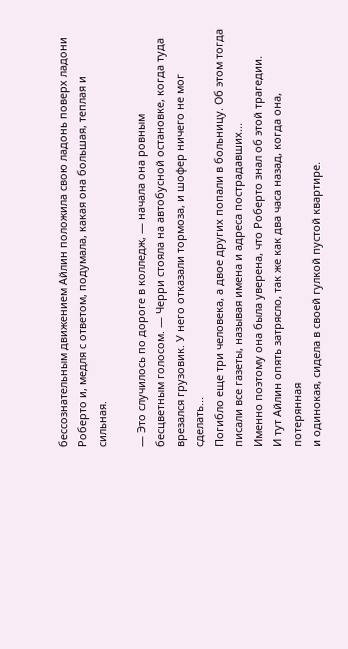бессознательным движением Айлин положила свою ладонь поверх ладони
Роберто и, медля с ответом, подумала, какая она большая, теплая и сильная.

— Это случилось по дороге в колледж, — начала она ровным
бесцветным голосом. — Черри стояла на автобусной остановке, когда туда
врезался грузовик. У него отказали тормоза, и шофер ничего не мог сделать...
Погибло еще три человека, а двое других попали в больницу. Об этом тогда
писали все газеты, называя имена и адреса пострадавших...
Именно поэтому она была уверена, что Роберто знал об этой трагедии.
И тут Айлин опять затрясло, так же как два часа назад, когда она, потерянная
и одинокая, сидела в своей гулкой пустой квартире.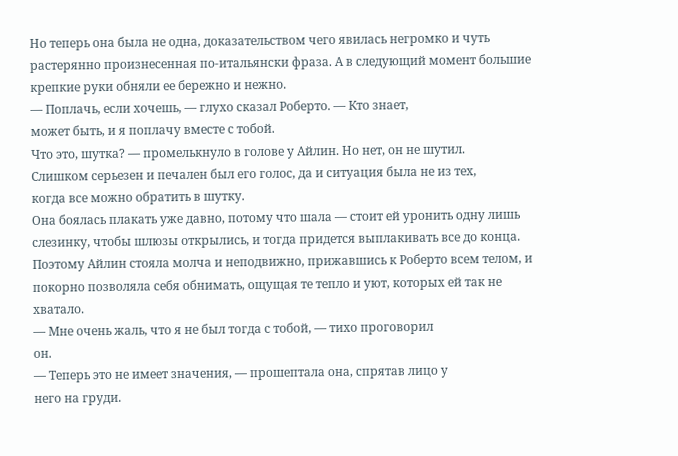Но теперь она была не одна, доказательством чего явилась негромко и чуть
растерянно произнесенная по-итальянски фраза. А в следующий момент большие
крепкие руки обняли ее бережно и нежно.
— Поплачь, если хочешь, — глухо сказал Роберто. — Кто знает,
может быть, и я поплачу вместе с тобой.
Что это, шутка? — промелькнуло в голове у Айлин. Но нет, он не шутил.
Слишком серьезен и печален был его голос, да и ситуация была не из тех,
когда все можно обратить в шутку.
Она боялась плакать уже давно, потому что шала — стоит ей уронить одну лишь
слезинку, чтобы шлюзы открылись, и тогда придется выплакивать все до конца.
Поэтому Айлин стояла молча и неподвижно, прижавшись к Роберто всем телом, и
покорно позволяла себя обнимать, ощущая те тепло и уют, которых ей так не
хватало.
— Мне очень жаль, что я не был тогда с тобой, — тихо проговорил
он.
— Теперь это не имеет значения, — прошептала она, спрятав лицо у
него на груди.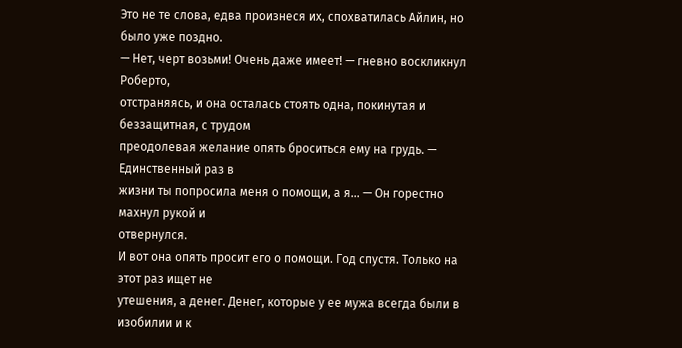Это не те слова, едва произнеся их, спохватилась Айлин, но было уже поздно.
— Нет, черт возьми! Очень даже имеет! — гневно воскликнул Роберто,
отстраняясь, и она осталась стоять одна, покинутая и беззащитная, с трудом
преодолевая желание опять броситься ему на грудь. — Единственный раз в
жизни ты попросила меня о помощи, а я... — Он горестно махнул рукой и
отвернулся.
И вот она опять просит его о помощи. Год спустя. Только на этот раз ищет не
утешения, а денег. Денег, которые у ее мужа всегда были в изобилии и к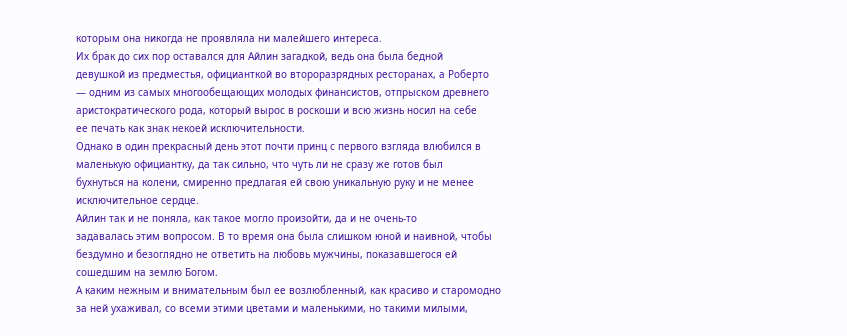которым она никогда не проявляла ни малейшего интереса.
Их брак до сих пор оставался для Айлин загадкой, ведь она была бедной
девушкой из предместья, официанткой во второразрядных ресторанах, а Роберто
— одним из самых многообещающих молодых финансистов, отпрыском древнего
аристократического рода, который вырос в роскоши и всю жизнь носил на себе
ее печать как знак некоей исключительности.
Однако в один прекрасный день этот почти принц с первого взгляда влюбился в
маленькую официантку, да так сильно, что чуть ли не сразу же готов был
бухнуться на колени, смиренно предлагая ей свою уникальную руку и не менее
исключительное сердце.
Айлин так и не поняла, как такое могло произойти, да и не очень-то
задавалась этим вопросом. В то время она была слишком юной и наивной, чтобы
бездумно и безоглядно не ответить на любовь мужчины, показавшегося ей
сошедшим на землю Богом.
А каким нежным и внимательным был ее возлюбленный, как красиво и старомодно
за ней ухаживал, со всеми этими цветами и маленькими, но такими милыми,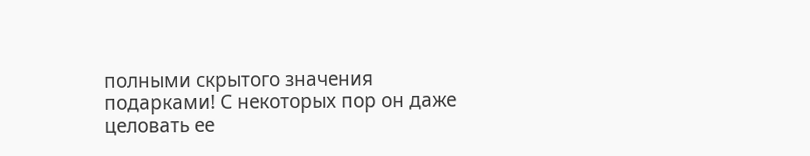полными скрытого значения подарками! С некоторых пор он даже целовать ее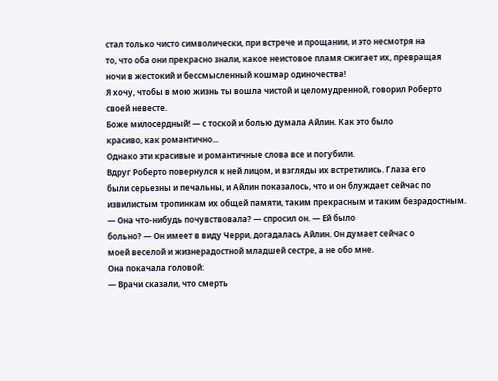стал только чисто символически, при встрече и прощании, и это несмотря на
то, что оба они прекрасно знали, какое неистовое пламя сжигает их, превращая
ночи в жестокий и бессмысленный кошмар одиночества!
Я хочу, чтобы в мою жизнь ты вошла чистой и целомудренной, говорил Роберто
своей невесте.
Боже милосердный! — с тоской и болью думала Айлин. Как это было
красиво, как романтично...
Однако эти красивые и романтичные слова все и погубили.
Вдруг Роберто повернулся к ней лицом, и взгляды их встретились. Глаза его
были серьезны и печальны, и Айлин показалось, что и он блуждает сейчас по
извилистым тропинкам их общей памяти, таким прекрасным и таким безрадостным.
— Она что-нибудь почувствовала? — спросил он. — Ей было
больно? — Он имеет в виду Черри, догадалась Айлин. Он думает сейчас о
моей веселой и жизнерадостной младшей сестре, а не обо мне.
Она покачала головой:
— Врачи сказали, что смерть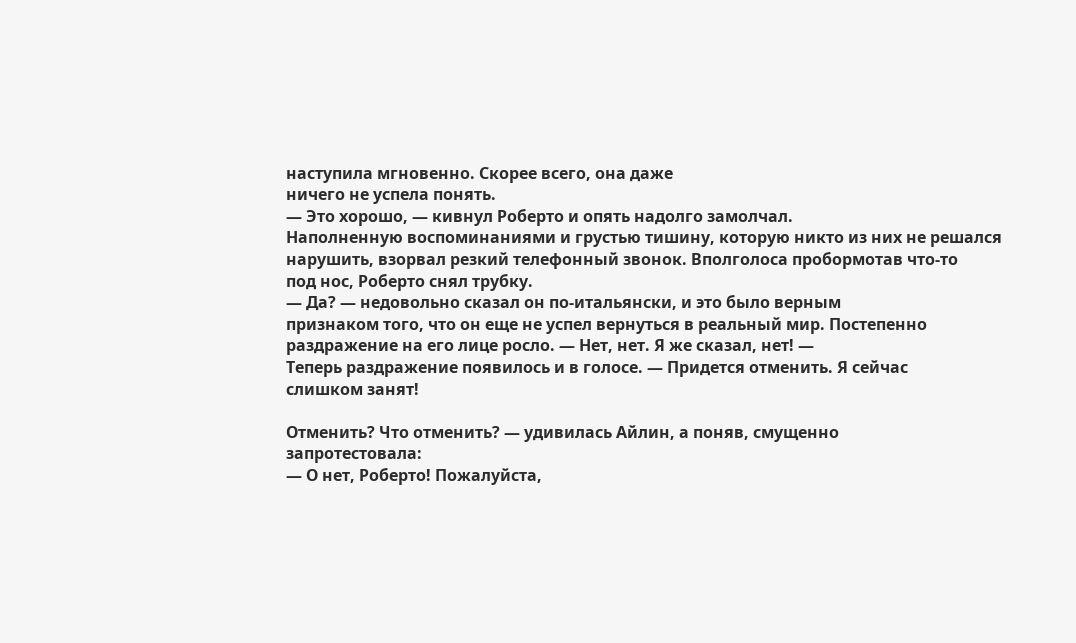наступила мгновенно. Скорее всего, она даже
ничего не успела понять.
— Это хорошо, — кивнул Роберто и опять надолго замолчал.
Наполненную воспоминаниями и грустью тишину, которую никто из них не решался
нарушить, взорвал резкий телефонный звонок. Вполголоса пробормотав что-то
под нос, Роберто снял трубку.
— Да? — недовольно сказал он по-итальянски, и это было верным
признаком того, что он еще не успел вернуться в реальный мир. Постепенно
раздражение на его лице росло. — Нет, нет. Я же сказал, нет! —
Теперь раздражение появилось и в голосе. — Придется отменить. Я сейчас
слишком занят!

Отменить? Что отменить? — удивилась Айлин, а поняв, смущенно
запротестовала:
— О нет, Роберто! Пожалуйста,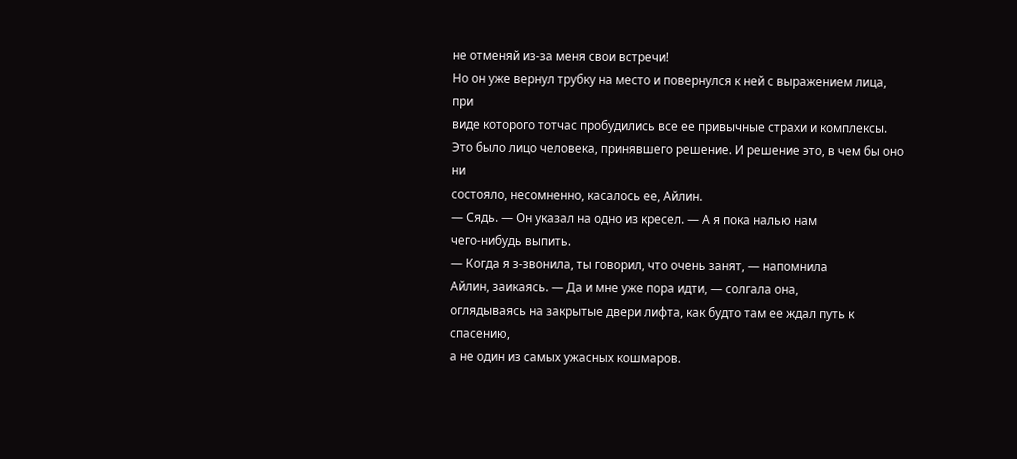не отменяй из-за меня свои встречи!
Но он уже вернул трубку на место и повернулся к ней с выражением лица, при
виде которого тотчас пробудились все ее привычные страхи и комплексы.
Это было лицо человека, принявшего решение. И решение это, в чем бы оно ни
состояло, несомненно, касалось ее, Айлин.
— Сядь. — Он указал на одно из кресел. — А я пока налью нам
чего-нибудь выпить.
— Когда я з-звонила, ты говорил, что очень занят, — напомнила
Айлин, заикаясь. — Да и мне уже пора идти, — солгала она,
оглядываясь на закрытые двери лифта, как будто там ее ждал путь к спасению,
а не один из самых ужасных кошмаров.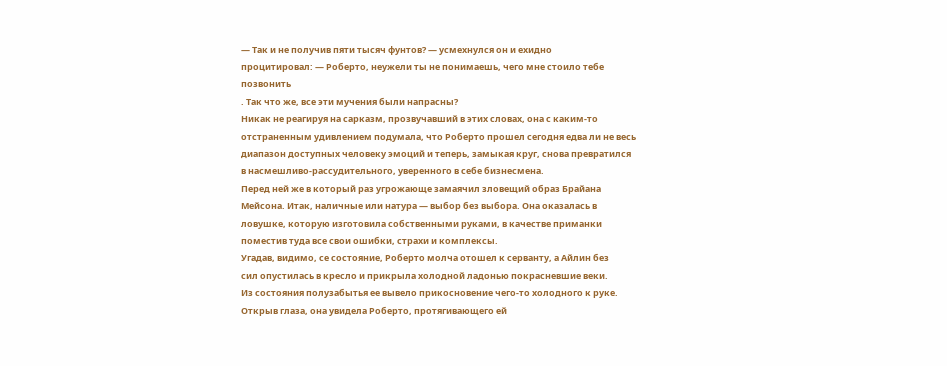— Так и не получив пяти тысяч фунтов? — усмехнулся он и ехидно
процитировал: — Роберто, неужели ты не понимаешь, чего мне стоило тебе
позвонить
. Так что же, все эти мучения были напрасны?
Никак не реагируя на сарказм, прозвучавший в этих словах, она с каким-то
отстраненным удивлением подумала, что Роберто прошел сегодня едва ли не весь
диапазон доступных человеку эмоций и теперь, замыкая круг, снова превратился
в насмешливо-рассудительного, уверенного в себе бизнесмена.
Перед ней же в который раз угрожающе замаячил зловещий образ Брайана
Мейсона. Итак, наличные или натура — выбор без выбора. Она оказалась в
ловушке, которую изготовила собственными руками, в качестве приманки
поместив туда все свои ошибки, страхи и комплексы.
Угадав, видимо, се состояние, Роберто молча отошел к серванту, а Айлин без
сил опустилась в кресло и прикрыла холодной ладонью покрасневшие веки.
Из состояния полузабытья ее вывело прикосновение чего-то холодного к руке.
Открыв глаза, она увидела Роберто, протягивающего ей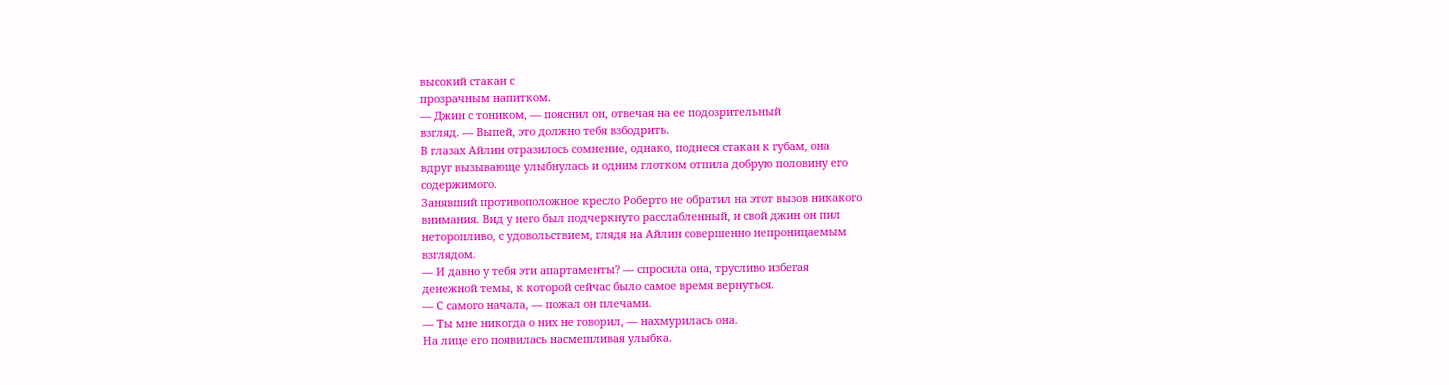высокий стакан с
прозрачным напитком.
— Джин с тоником, — пояснил он, отвечая на ее подозрительный
взгляд. — Выпей, это должно тебя взбодрить.
В глазах Айлин отразилось сомнение, однако, поднеся стакан к губам, она
вдруг вызывающе улыбнулась и одним глотком отпила добрую половину его
содержимого.
Занявший противоположное кресло Роберто не обратил на этот вызов никакого
внимания. Вид у него был подчеркнуто расслабленный, и свой джин он пил
неторопливо, с удовольствием, глядя на Айлин совершенно непроницаемым
взглядом.
— И давно у тебя эти апартаменты? — спросила она, трусливо избегая
денежной темы, к которой сейчас было самое время вернуться.
— С самого начала, — пожал он плечами.
— Ты мне никогда о них не говорил, — нахмурилась она.
На лице его появилась насмешливая улыбка.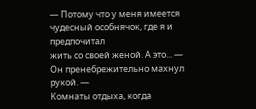— Потому что у меня имеется чудесный особнячок, где я и предпочитал
жить со своей женой. А это... — Он пренебрежительно махнул рукой. —
Комнаты отдыха, когда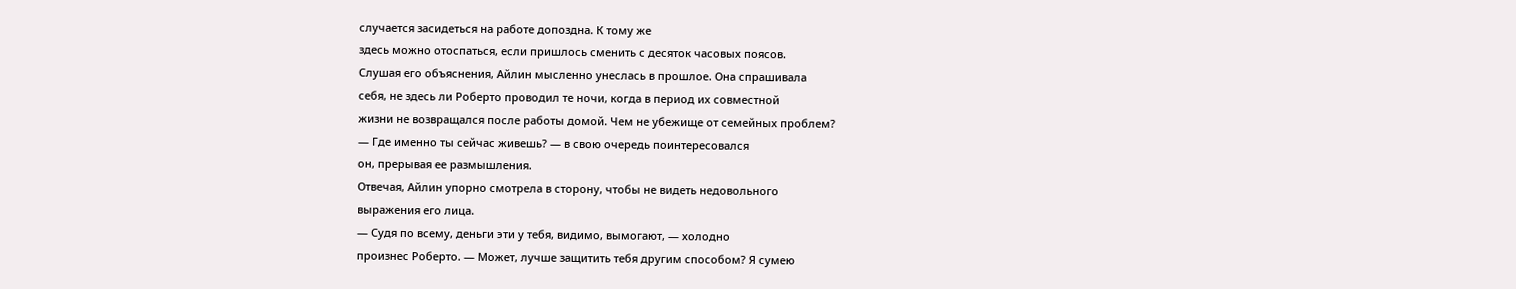случается засидеться на работе допоздна. К тому же
здесь можно отоспаться, если пришлось сменить с десяток часовых поясов.
Слушая его объяснения, Айлин мысленно унеслась в прошлое. Она спрашивала
себя, не здесь ли Роберто проводил те ночи, когда в период их совместной
жизни не возвращался после работы домой. Чем не убежище от семейных проблем?
— Где именно ты сейчас живешь? — в свою очередь поинтересовался
он, прерывая ее размышления.
Отвечая, Айлин упорно смотрела в сторону, чтобы не видеть недовольного
выражения его лица.
— Судя по всему, деньги эти у тебя, видимо, вымогают, — холодно
произнес Роберто. — Может, лучше защитить тебя другим способом? Я сумею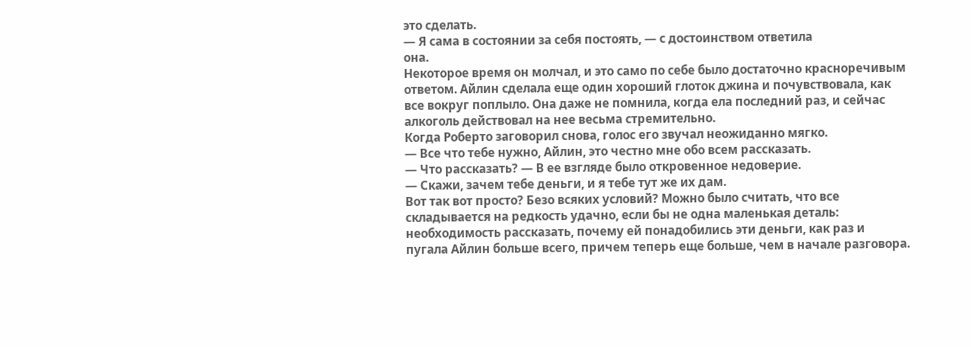это сделать.
— Я сама в состоянии за себя постоять, — с достоинством ответила
она.
Некоторое время он молчал, и это само по себе было достаточно красноречивым
ответом. Айлин сделала еще один хороший глоток джина и почувствовала, как
все вокруг поплыло. Она даже не помнила, когда ела последний раз, и сейчас
алкоголь действовал на нее весьма стремительно.
Когда Роберто заговорил снова, голос его звучал неожиданно мягко.
— Все что тебе нужно, Айлин, это честно мне обо всем рассказать.
— Что рассказать? — В ее взгляде было откровенное недоверие.
— Скажи, зачем тебе деньги, и я тебе тут же их дам.
Вот так вот просто? Безо всяких условий? Можно было считать, что все
складывается на редкость удачно, если бы не одна маленькая деталь:
необходимость рассказать, почему ей понадобились эти деньги, как раз и
пугала Айлин больше всего, причем теперь еще больше, чем в начале разговора.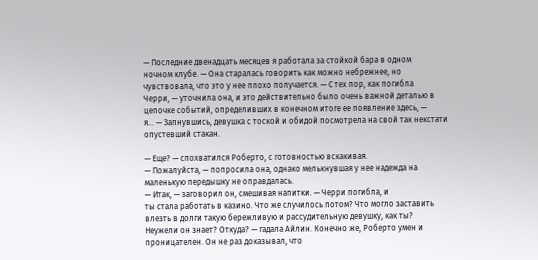— Последние двенадцать месяцев я работала за стойкой бара в одном
ночном клубе. — Она старалась говорить как можно небрежнее, но
чувствовала, что это у нее плохо получается. — С тех пор, как погибла
Черри, — уточнила она, и это действительно было очень важной деталью в
цепочке событий, определивших в конечном итоге ее появление здесь, —
я... — Запнувшись, девушка с тоской и обидой посмотрела на свой так некстати
опустевший стакан.

— Еще? — спохватился Роберто, с готовностью вскакивая.
— Пожалуйста, — попросила она, однако мелькнувшая у нее надежда на
маленькую передышку не оправдалась.
— Итак, — заговорил он, смешивая напитки. — Черри погибла, и
ты стала работать в казино. Что же случилось потом? Что могло заставить
влезть в долги такую бережливую и рассудительную девушку, как ты?
Неужели он знает? Откуда? — гадала Айлин. Конечно же, Роберто умен и
проницателен. Он не раз доказывал, что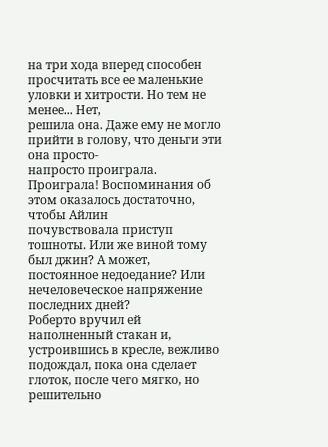на три хода вперед способен
просчитать все ее маленькие уловки и хитрости. Но тем не менее... Нет,
решила она. Даже ему не могло прийти в голову, что деньги эти она просто-
напросто проиграла.
Проиграла! Воспоминания об этом оказалось достаточно, чтобы Айлин
почувствовала приступ тошноты. Или же виной тому был джин? А может,
постоянное недоедание? Или нечеловеческое напряжение последних дней?
Роберто вручил ей наполненный стакан и, устроившись в кресле, вежливо
подождал, пока она сделает глоток, после чего мягко, но решительно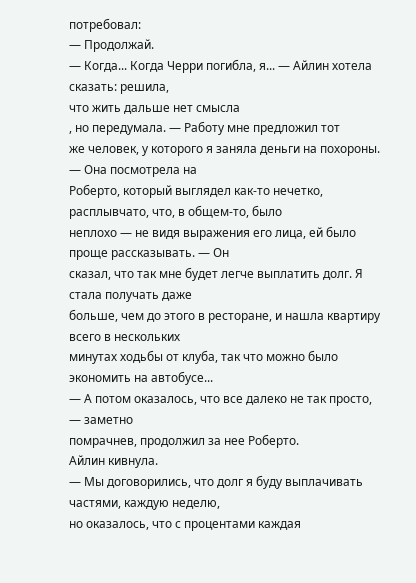потребовал:
— Продолжай.
— Когда... Когда Черри погибла, я... — Айлин хотела сказать: решила,
что жить дальше нет смысла
, но передумала. — Работу мне предложил тот
же человек, у которого я заняла деньги на похороны. — Она посмотрела на
Роберто, который выглядел как-то нечетко, расплывчато, что, в общем-то, было
неплохо — не видя выражения его лица, ей было проще рассказывать. — Он
сказал, что так мне будет легче выплатить долг. Я стала получать даже
больше, чем до этого в ресторане, и нашла квартиру всего в нескольких
минутах ходьбы от клуба, так что можно было экономить на автобусе...
— А потом оказалось, что все далеко не так просто, — заметно
помрачнев, продолжил за нее Роберто.
Айлин кивнула.
— Мы договорились, что долг я буду выплачивать частями, каждую неделю,
но оказалось, что с процентами каждая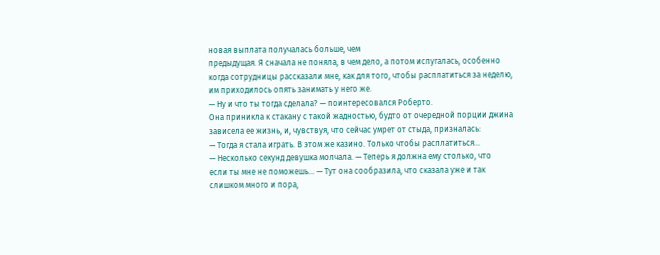новая выплата получалась больше, чем
предыдущая. Я сначала не поняла, в чем дело, а потом испугалась, особенно
когда сотрудницы рассказали мне, как для того, чтобы расплатиться за неделю,
им приходилось опять занимать у него же.
— Ну и что ты тогда сделала? — поинтересовался Роберто.
Она приникла к стакану с такой жадностью, будто от очередной порции джина
зависела ее жизнь, и, чувствуя, что сейчас умрет от стыда, призналась:
— Тогда я стала играть. В этом же казино. Только чтобы расплатиться...
— Несколько секунд девушка молчала. — Теперь я должна ему столько, что
если ты мне не поможешь... — Тут она сообразила, что сказала уже и так
слишком много и пора,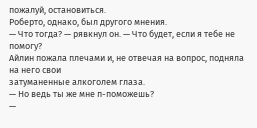пожалуй, остановиться.
Роберто, однако, был другого мнения.
— Что тогда? — рявкнул он. — Что будет, если я тебе не
помогу?
Айлин пожала плечами и, не отвечая на вопрос, подняла на него свои
затуманенные алкоголем глаза.
— Но ведь ты же мне п-поможешь?
—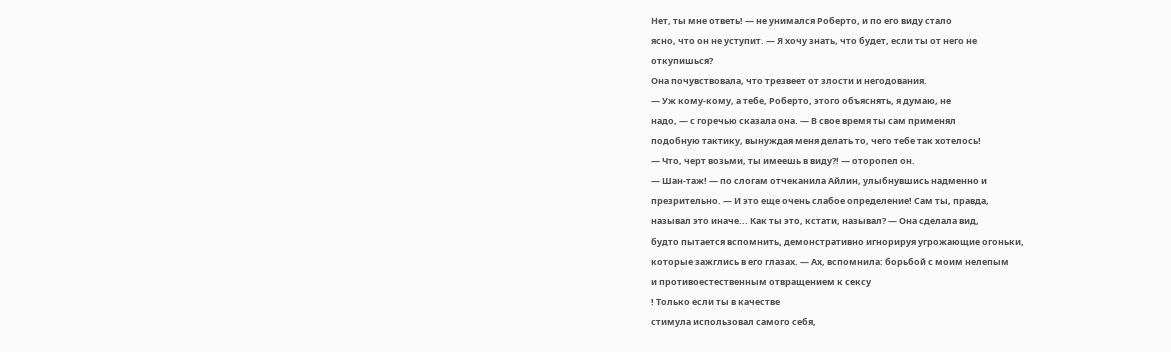Нет, ты мне ответь! — не унимался Роберто, и по его виду стало
ясно, что он не уступит. — Я хочу знать, что будет, если ты от него не
откупишься?
Она почувствовала, что трезвеет от злости и негодования.
— Уж кому-кому, а тебе, Роберто, этого объяснять, я думаю, не
надо, — с горечью сказала она. — В свое время ты сам применял
подобную тактику, вынуждая меня делать то, чего тебе так хотелось!
— Что, черт возьми, ты имеешь в виду?! — оторопел он.
— Шан-таж! — по слогам отчеканила Айлин, улыбнувшись надменно и
презрительно. — И это еще очень слабое определение! Сам ты, правда,
называл это иначе... Как ты это, кстати, называл? — Она сделала вид,
будто пытается вспомнить, демонстративно игнорируя угрожающие огоньки,
которые зажглись в его глазах. — Ах, вспомнила: борьбой с моим нелепым
и противоестественным отвращением к сексу
! Только если ты в качестве
стимула использовал самого себя,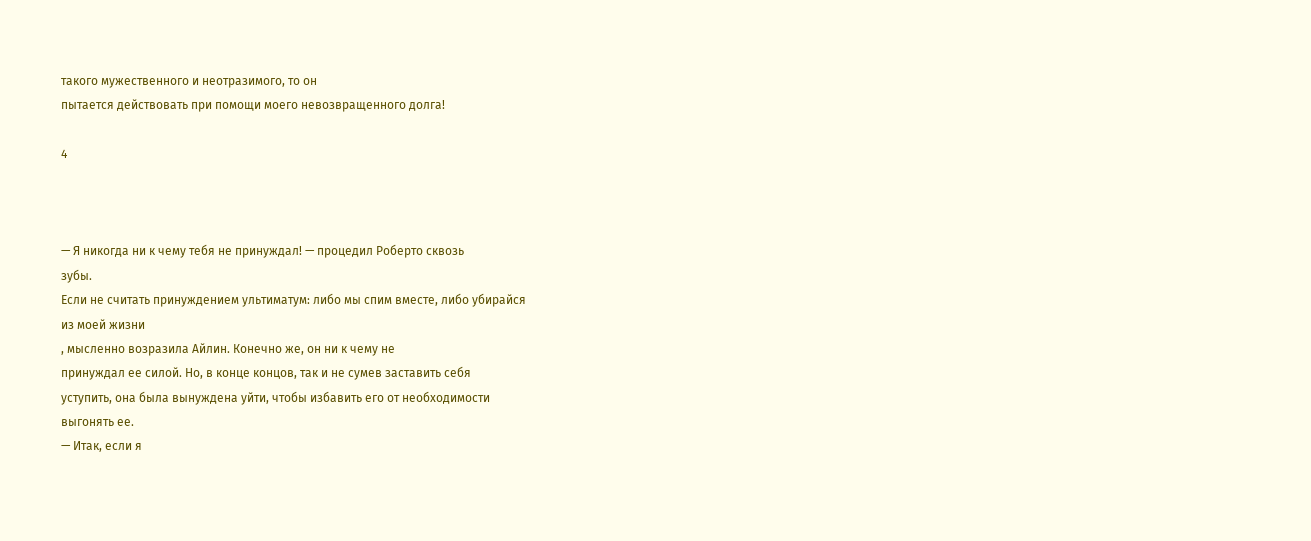такого мужественного и неотразимого, то он
пытается действовать при помощи моего невозвращенного долга!

4



— Я никогда ни к чему тебя не принуждал! — процедил Роберто сквозь
зубы.
Если не считать принуждением ультиматум: либо мы спим вместе, либо убирайся
из моей жизни
, мысленно возразила Айлин. Конечно же, он ни к чему не
принуждал ее силой. Но, в конце концов, так и не сумев заставить себя
уступить, она была вынуждена уйти, чтобы избавить его от необходимости
выгонять ее.
— Итак, если я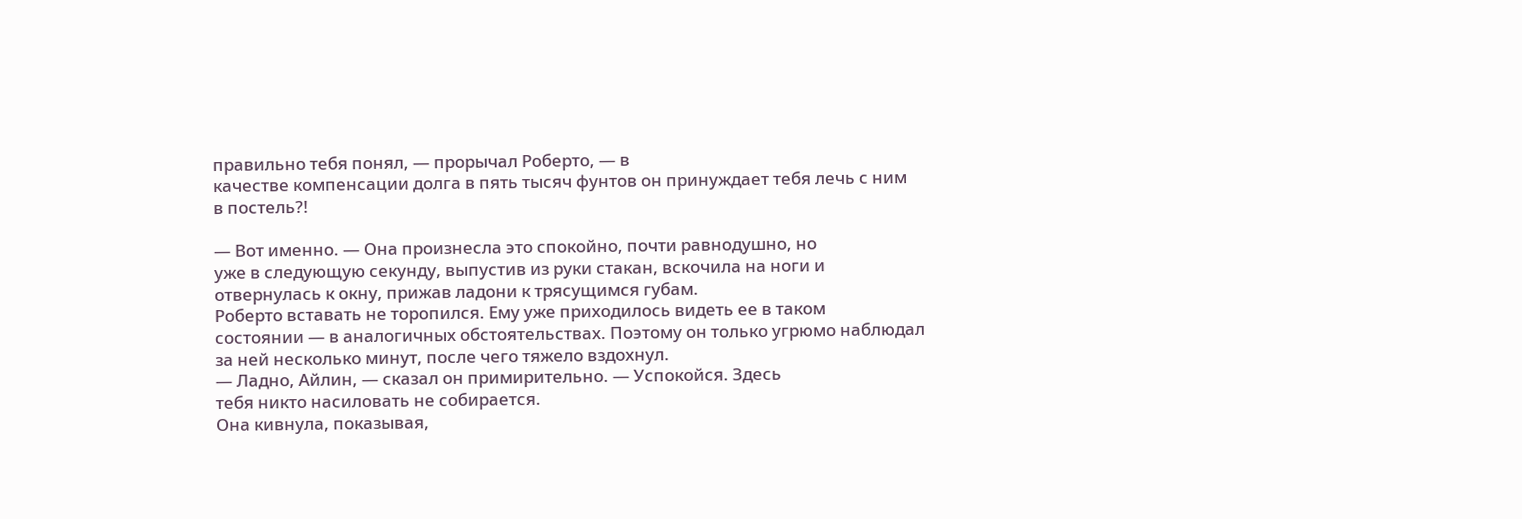правильно тебя понял, — прорычал Роберто, — в
качестве компенсации долга в пять тысяч фунтов он принуждает тебя лечь с ним
в постель?!

— Вот именно. — Она произнесла это спокойно, почти равнодушно, но
уже в следующую секунду, выпустив из руки стакан, вскочила на ноги и
отвернулась к окну, прижав ладони к трясущимся губам.
Роберто вставать не торопился. Ему уже приходилось видеть ее в таком
состоянии — в аналогичных обстоятельствах. Поэтому он только угрюмо наблюдал
за ней несколько минут, после чего тяжело вздохнул.
— Ладно, Айлин, — сказал он примирительно. — Успокойся. Здесь
тебя никто насиловать не собирается.
Она кивнула, показывая,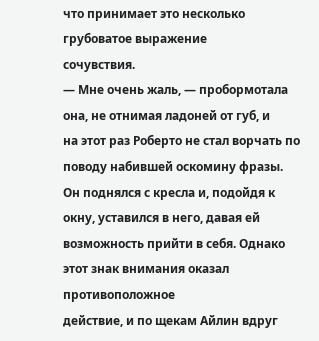что принимает это несколько грубоватое выражение
сочувствия.
— Мне очень жаль, — пробормотала она, не отнимая ладоней от губ, и
на этот раз Роберто не стал ворчать по поводу набившей оскомину фразы.
Он поднялся с кресла и, подойдя к окну, уставился в него, давая ей
возможность прийти в себя. Однако этот знак внимания оказал противоположное
действие, и по щекам Айлин вдруг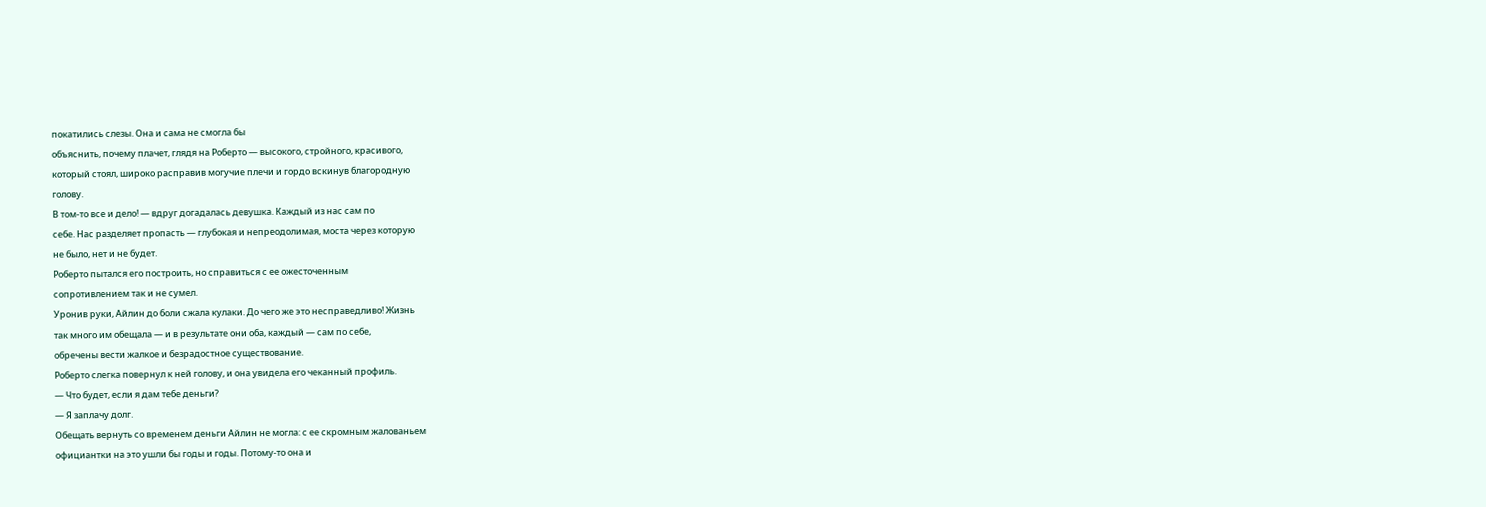покатились слезы. Она и сама не смогла бы
объяснить, почему плачет, глядя на Роберто — высокого, стройного, красивого,
который стоял, широко расправив могучие плечи и гордо вскинув благородную
голову.
В том-то все и дело! — вдруг догадалась девушка. Каждый из нас сам по
себе. Нас разделяет пропасть — глубокая и непреодолимая, моста через которую
не было, нет и не будет.
Роберто пытался его построить, но справиться с ее ожесточенным
сопротивлением так и не сумел.
Уронив руки, Айлин до боли сжала кулаки. До чего же это несправедливо! Жизнь
так много им обещала — и в результате они оба, каждый — сам по себе,
обречены вести жалкое и безрадостное существование.
Роберто слегка повернул к ней голову, и она увидела его чеканный профиль.
— Что будет, если я дам тебе деньги?
— Я заплачу долг.
Обещать вернуть со временем деньги Айлин не могла: с ее скромным жалованьем
официантки на это ушли бы годы и годы. Потому-то она и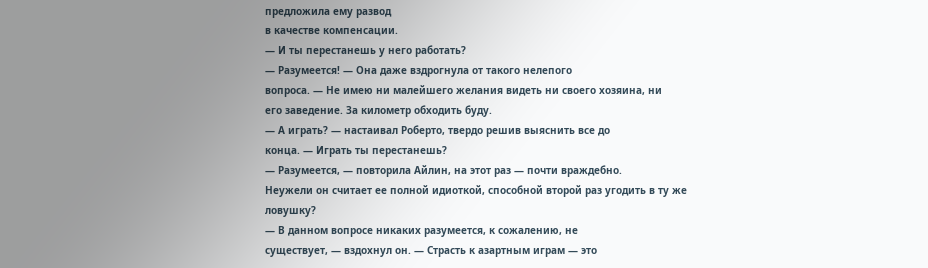предложила ему развод
в качестве компенсации.
— И ты перестанешь у него работать?
— Разумеется! — Она даже вздрогнула от такого нелепого
вопроса. — Не имею ни малейшего желания видеть ни своего хозяина, ни
его заведение. За километр обходить буду.
— А играть? — настаивал Роберто, твердо решив выяснить все до
конца. — Играть ты перестанешь?
— Разумеется, — повторила Айлин, на этот раз — почти враждебно.
Неужели он считает ее полной идиоткой, способной второй раз угодить в ту же
ловушку?
— В данном вопросе никаких разумеется, к сожалению, не
существует, — вздохнул он. — Страсть к азартным играм — это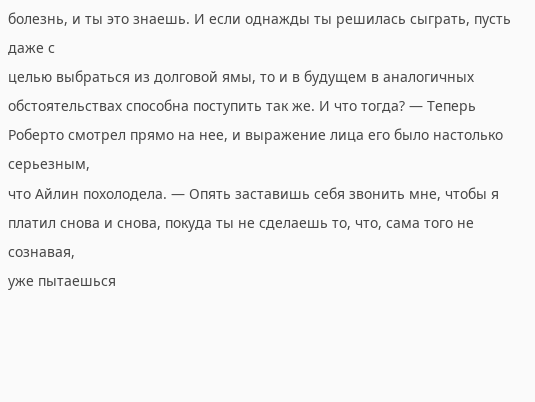болезнь, и ты это знаешь. И если однажды ты решилась сыграть, пусть даже с
целью выбраться из долговой ямы, то и в будущем в аналогичных
обстоятельствах способна поступить так же. И что тогда? — Теперь
Роберто смотрел прямо на нее, и выражение лица его было настолько серьезным,
что Айлин похолодела. — Опять заставишь себя звонить мне, чтобы я
платил снова и снова, покуда ты не сделаешь то, что, сама того не сознавая,
уже пытаешься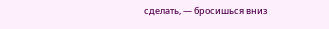сделать, — бросишься вниз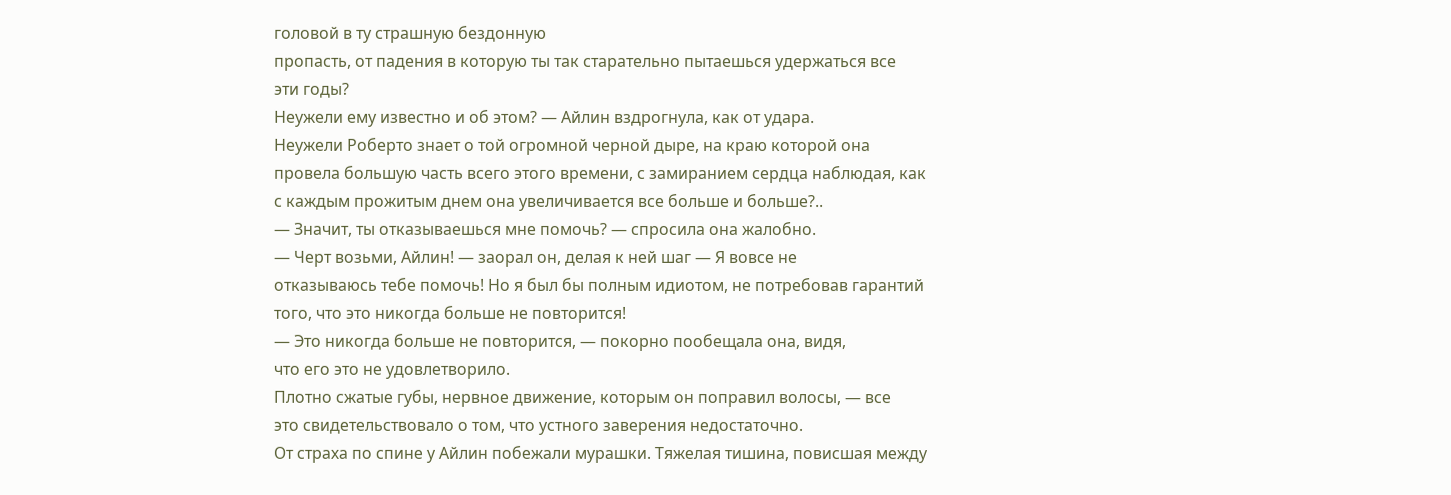головой в ту страшную бездонную
пропасть, от падения в которую ты так старательно пытаешься удержаться все
эти годы?
Неужели ему известно и об этом? — Айлин вздрогнула, как от удара.
Неужели Роберто знает о той огромной черной дыре, на краю которой она
провела большую часть всего этого времени, с замиранием сердца наблюдая, как
с каждым прожитым днем она увеличивается все больше и больше?..
— Значит, ты отказываешься мне помочь? — спросила она жалобно.
— Черт возьми, Айлин! — заорал он, делая к ней шаг — Я вовсе не
отказываюсь тебе помочь! Но я был бы полным идиотом, не потребовав гарантий
того, что это никогда больше не повторится!
— Это никогда больше не повторится, — покорно пообещала она, видя,
что его это не удовлетворило.
Плотно сжатые губы, нервное движение, которым он поправил волосы, — все
это свидетельствовало о том, что устного заверения недостаточно.
От страха по спине у Айлин побежали мурашки. Тяжелая тишина, повисшая между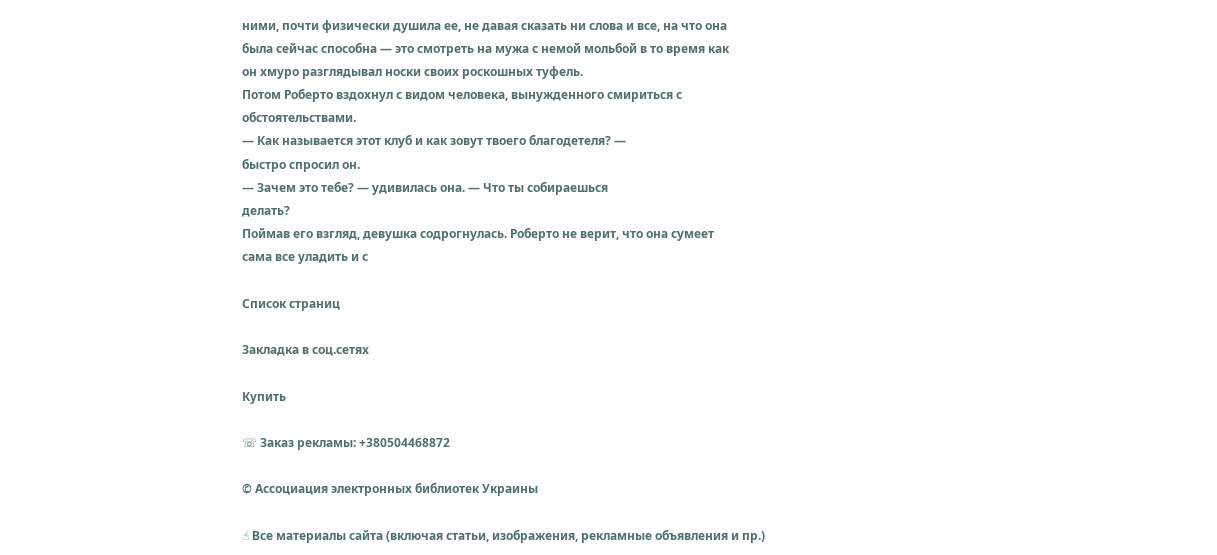ними, почти физически душила ее, не давая сказать ни слова и все, на что она
была сейчас способна — это смотреть на мужа с немой мольбой в то время как
он хмуро разглядывал носки своих роскошных туфель.
Потом Роберто вздохнул с видом человека, вынужденного смириться с
обстоятельствами.
— Как называется этот клуб и как зовут твоего благодетеля? —
быстро спросил он.
— Зачем это тебе? — удивилась она. — Что ты собираешься
делать?
Поймав его взгляд, девушка содрогнулась. Роберто не верит, что она сумеет
сама все уладить и с

Список страниц

Закладка в соц.сетях

Купить

☏ Заказ рекламы: +380504468872

© Ассоциация электронных библиотек Украины

☝ Все материалы сайта (включая статьи, изображения, рекламные объявления и пр.)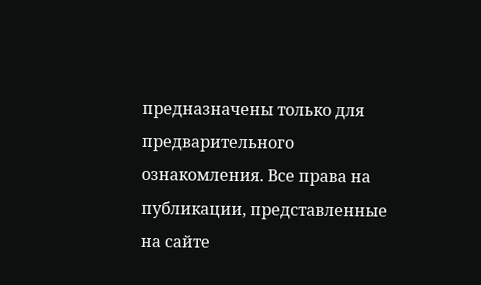предназначены только для предварительного ознакомления. Все права на публикации, представленные на сайте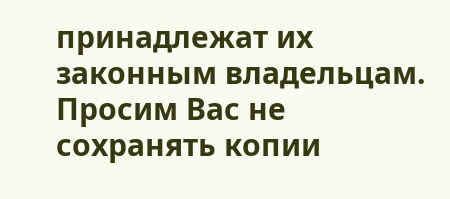принадлежат их законным владельцам. Просим Вас не сохранять копии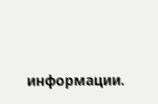информации.